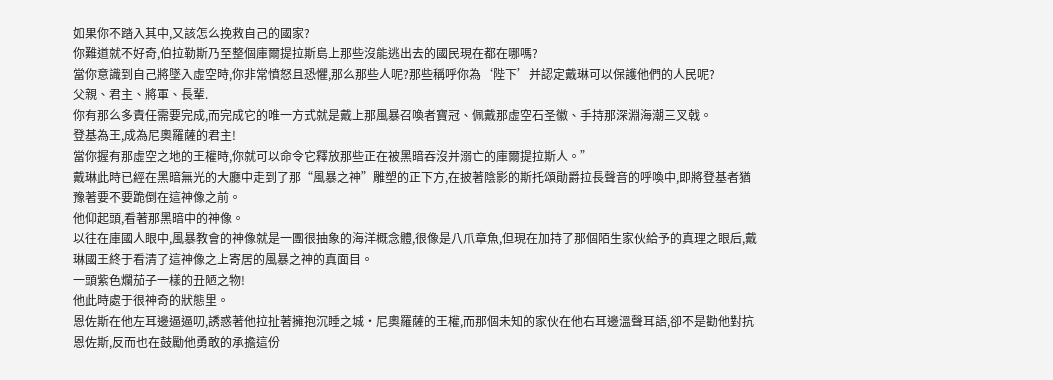如果你不踏入其中,又該怎么挽救自己的國家?
你難道就不好奇,伯拉勒斯乃至整個庫爾提拉斯島上那些沒能逃出去的國民現在都在哪嗎?
當你意識到自己將墜入虛空時,你非常憤怒且恐懼,那么那些人呢?那些稱呼你為‘陛下’并認定戴琳可以保護他們的人民呢?
父親、君主、將軍、長輩.
你有那么多責任需要完成,而完成它的唯一方式就是戴上那風暴召喚者寶冠、佩戴那虛空石圣徽、手持那深淵海潮三叉戟。
登基為王,成為尼奧羅薩的君主!
當你握有那虛空之地的王權時,你就可以命令它釋放那些正在被黑暗吞沒并溺亡的庫爾提拉斯人。”
戴琳此時已經在黑暗無光的大廳中走到了那“風暴之神”雕塑的正下方,在披著陰影的斯托頌勛爵拉長聲音的呼喚中,即將登基者猶豫著要不要跪倒在這神像之前。
他仰起頭,看著那黑暗中的神像。
以往在庫國人眼中,風暴教會的神像就是一團很抽象的海洋概念體,很像是八爪章魚,但現在加持了那個陌生家伙給予的真理之眼后,戴琳國王終于看清了這神像之上寄居的風暴之神的真面目。
一頭紫色爛茄子一樣的丑陋之物!
他此時處于很神奇的狀態里。
恩佐斯在他左耳邊逼逼叨,誘惑著他拉扯著擁抱沉睡之城·尼奧羅薩的王權,而那個未知的家伙在他右耳邊溫聲耳語,卻不是勸他對抗恩佐斯,反而也在鼓勵他勇敢的承擔這份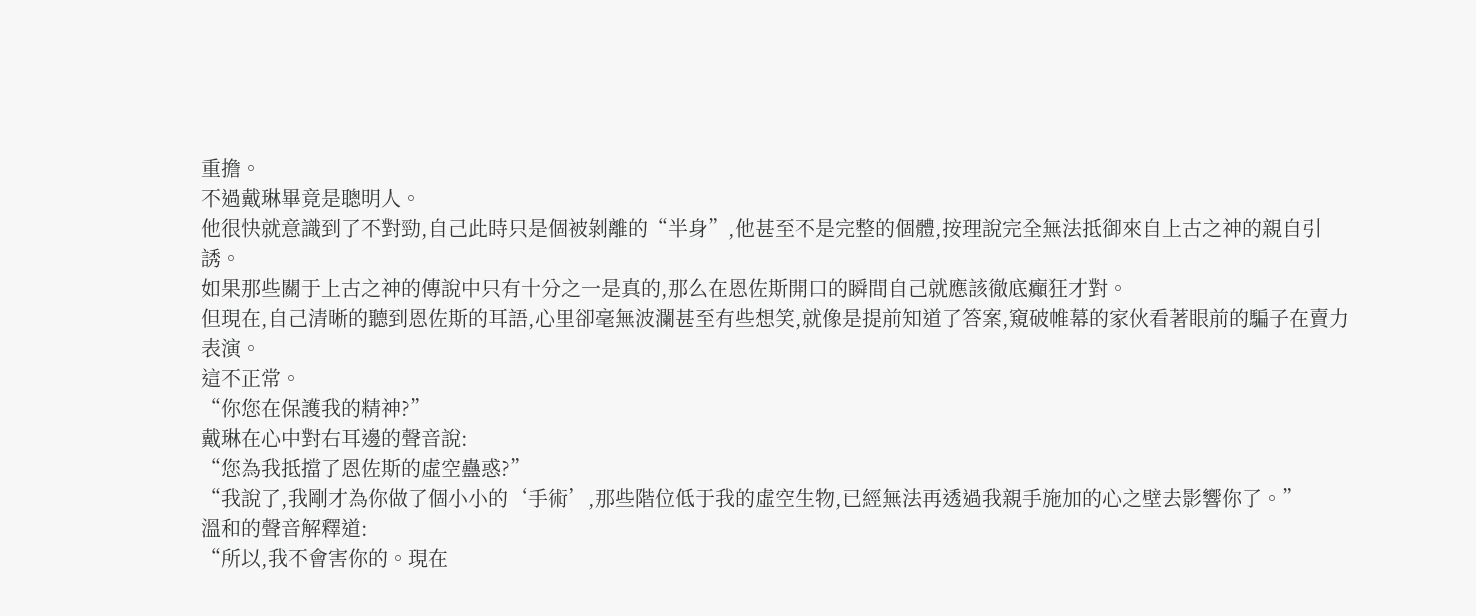重擔。
不過戴琳畢竟是聰明人。
他很快就意識到了不對勁,自己此時只是個被剝離的“半身”,他甚至不是完整的個體,按理說完全無法抵御來自上古之神的親自引誘。
如果那些關于上古之神的傳說中只有十分之一是真的,那么在恩佐斯開口的瞬間自己就應該徹底癲狂才對。
但現在,自己清晰的聽到恩佐斯的耳語,心里卻毫無波瀾甚至有些想笑,就像是提前知道了答案,窺破帷幕的家伙看著眼前的騙子在賣力表演。
這不正常。
“你您在保護我的精神?”
戴琳在心中對右耳邊的聲音說:
“您為我抵擋了恩佐斯的虛空蠱惑?”
“我說了,我剛才為你做了個小小的‘手術’,那些階位低于我的虛空生物,已經無法再透過我親手施加的心之壁去影響你了。”
溫和的聲音解釋道:
“所以,我不會害你的。現在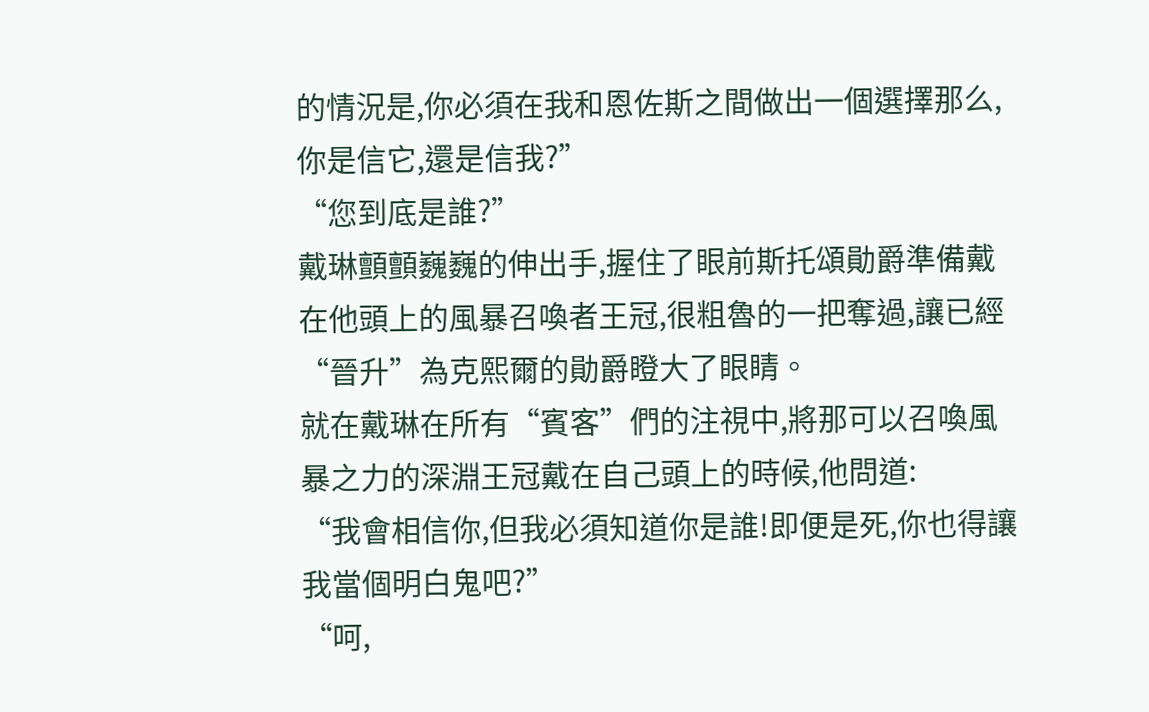的情況是,你必須在我和恩佐斯之間做出一個選擇那么,你是信它,還是信我?”
“您到底是誰?”
戴琳顫顫巍巍的伸出手,握住了眼前斯托頌勛爵準備戴在他頭上的風暴召喚者王冠,很粗魯的一把奪過,讓已經“晉升”為克熙爾的勛爵瞪大了眼睛。
就在戴琳在所有“賓客”們的注視中,將那可以召喚風暴之力的深淵王冠戴在自己頭上的時候,他問道:
“我會相信你,但我必須知道你是誰!即便是死,你也得讓我當個明白鬼吧?”
“呵,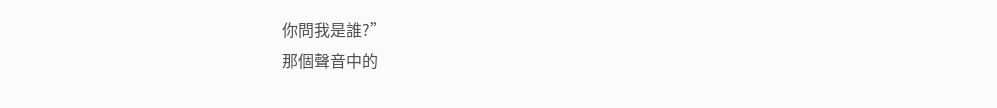你問我是誰?”
那個聲音中的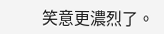笑意更濃烈了。